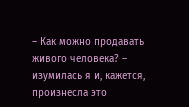– Как можно продавать живого человека? – изумилась я и, кажется, произнесла это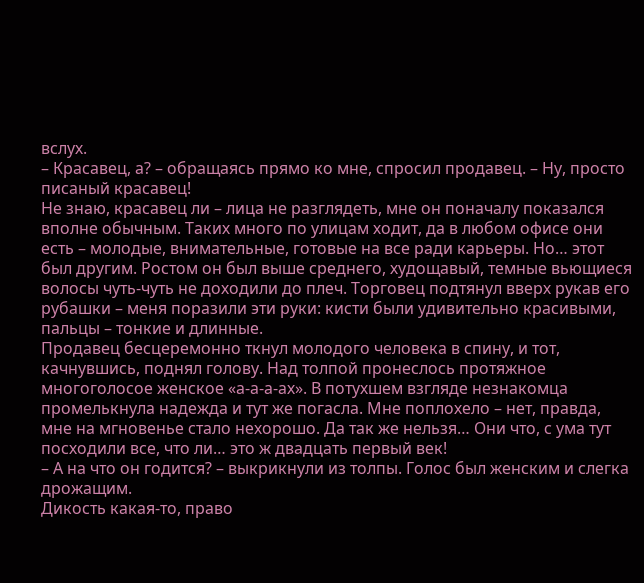вслух.
– Красавец, а? – обращаясь прямо ко мне, спросил продавец. – Ну, просто писаный красавец!
Не знаю, красавец ли – лица не разглядеть, мне он поначалу показался вполне обычным. Таких много по улицам ходит, да в любом офисе они есть – молодые, внимательные, готовые на все ради карьеры. Но… этот был другим. Ростом он был выше среднего, худощавый, темные вьющиеся волосы чуть-чуть не доходили до плеч. Торговец подтянул вверх рукав его рубашки – меня поразили эти руки: кисти были удивительно красивыми, пальцы – тонкие и длинные.
Продавец бесцеремонно ткнул молодого человека в спину, и тот, качнувшись, поднял голову. Над толпой пронеслось протяжное многоголосое женское «а-а-а-ах». В потухшем взгляде незнакомца промелькнула надежда и тут же погасла. Мне поплохело – нет, правда, мне на мгновенье стало нехорошо. Да так же нельзя… Они что, с ума тут посходили все, что ли… это ж двадцать первый век!
– А на что он годится? – выкрикнули из толпы. Голос был женским и слегка дрожащим.
Дикость какая-то, право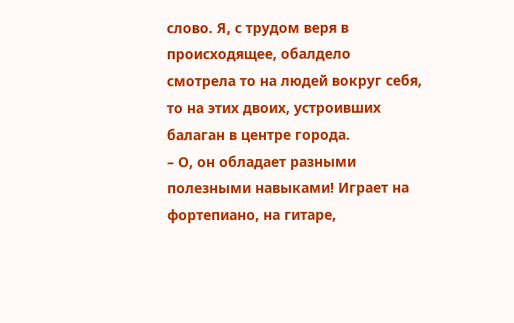слово. Я, с трудом веря в происходящее, обалдело смотрела то на людей вокруг себя, то на этих двоих, устроивших балаган в центре города.
– О, он обладает разными полезными навыками! Играет на фортепиано, на гитаре,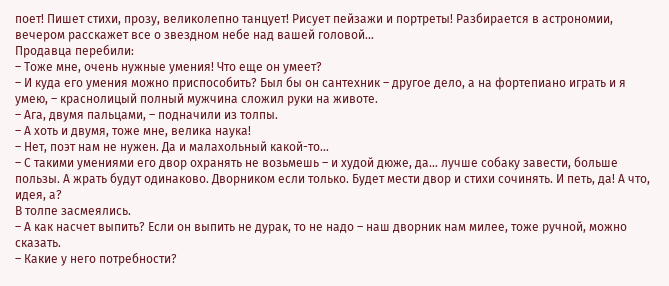поет! Пишет стихи, прозу, великолепно танцует! Рисует пейзажи и портреты! Разбирается в астрономии, вечером расскажет все о звездном небе над вашей головой…
Продавца перебили:
– Тоже мне, очень нужные умения! Что еще он умеет?
– И куда его умения можно приспособить? Был бы он сантехник – другое дело, а на фортепиано играть и я умею, – краснолицый полный мужчина сложил руки на животе.
– Ага, двумя пальцами, – подначили из толпы.
– А хоть и двумя, тоже мне, велика наука!
– Нет, поэт нам не нужен. Да и малахольный какой-то…
– С такими умениями его двор охранять не возьмешь – и худой дюже, да… лучше собаку завести, больше пользы. А жрать будут одинаково. Дворником если только. Будет мести двор и стихи сочинять. И петь, да! А что, идея, а?
В толпе засмеялись.
– А как насчет выпить? Если он выпить не дурак, то не надо – наш дворник нам милее, тоже ручной, можно сказать.
– Какие у него потребности?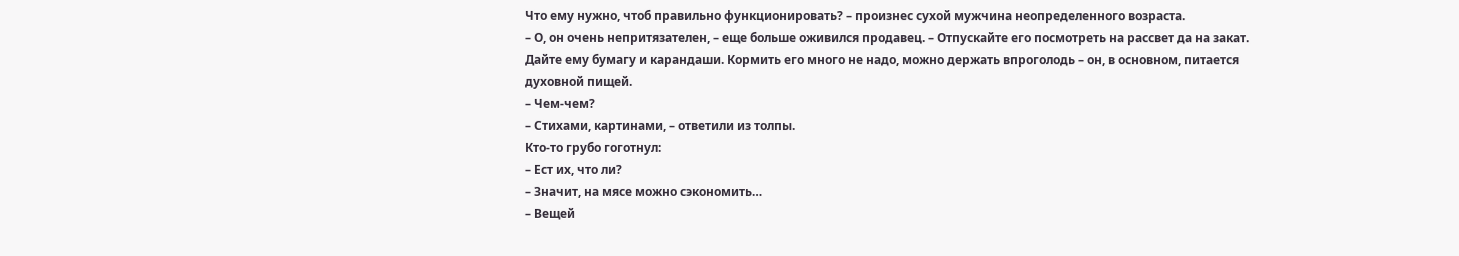Что ему нужно, чтоб правильно функционировать? – произнес сухой мужчина неопределенного возраста.
– О, он очень непритязателен, – еще больше оживился продавец. – Отпускайте его посмотреть на рассвет да на закат. Дайте ему бумагу и карандаши. Кормить его много не надо, можно держать впроголодь – он, в основном, питается духовной пищей.
– Чем-чем?
– Стихами, картинами, – ответили из толпы.
Кто-то грубо гоготнул:
– Ест их, что ли?
– Значит, на мясе можно сэкономить…
– Вещей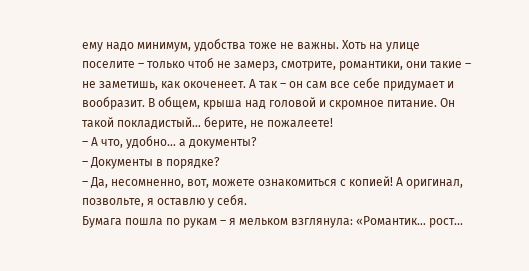ему надо минимум, удобства тоже не важны. Хоть на улице поселите – только чтоб не замерз, смотрите, романтики, они такие – не заметишь, как окоченеет. А так – он сам все себе придумает и вообразит. В общем, крыша над головой и скромное питание. Он такой покладистый… берите, не пожалеете!
– А что, удобно… а документы?
– Документы в порядке?
– Да, несомненно, вот, можете ознакомиться с копией! А оригинал, позвольте, я оставлю у себя.
Бумага пошла по рукам – я мельком взглянула: «Романтик… рост…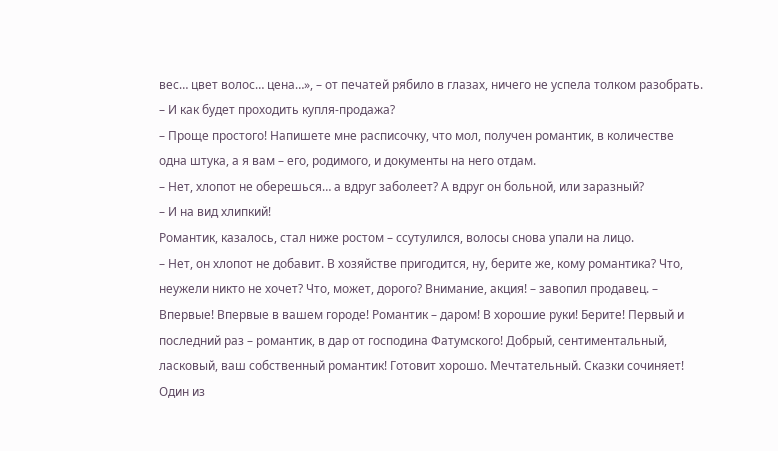вес… цвет волос… цена…», – от печатей рябило в глазах, ничего не успела толком разобрать.
– И как будет проходить купля-продажа?
– Проще простого! Напишете мне расписочку, что мол, получен романтик, в количестве одна штука, а я вам – его, родимого, и документы на него отдам.
– Нет, хлопот не оберешься… а вдруг заболеет? А вдруг он больной, или заразный?
– И на вид хлипкий!
Романтик, казалось, стал ниже ростом – ссутулился, волосы снова упали на лицо.
– Нет, он хлопот не добавит. В хозяйстве пригодится, ну, берите же, кому романтика? Что, неужели никто не хочет? Что, может, дорого? Внимание, акция! – завопил продавец. – Впервые! Впервые в вашем городе! Романтик – даром! В хорошие руки! Берите! Первый и последний раз – романтик, в дар от господина Фатумского! Добрый, сентиментальный, ласковый, ваш собственный романтик! Готовит хорошо. Мечтательный. Сказки сочиняет! Один из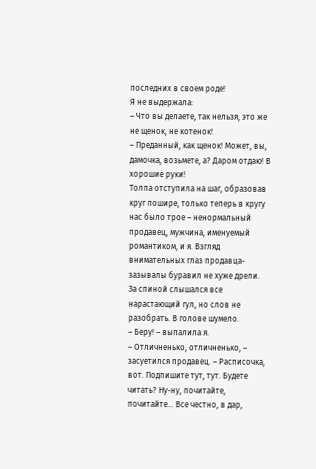последних в своем роде!
Я не выдержала:
– Что вы делаете, так нельзя, это же не щенок, не котенок!
– Преданный, как щенок! Может, вы, дамочка, возьмете, а? Даром отдаю! В хорошие руки!
Толпа отступила на шаг, образовав круг пошире, только теперь в кругу нас было трое – ненормальный продавец, мужчина, именуемый романтиком, и я. Взгляд внимательных глаз продавца-зазывалы буравил не хуже дрели.
За спиной слышался все нарастающий гул, но слов не разобрать. В голове шумело.
– Беру! – выпалила я.
– Отличненько, отличненько, – засуетился продавец. – Расписочка, вот. Подпишите тут, тут. Будете читать? Ну-ну, почитайте, почитайте… Все честно, в дар,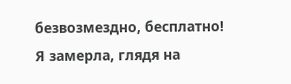безвозмездно, бесплатно!
Я замерла, глядя на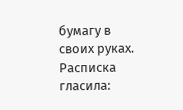бумагу в своих руках. Расписка гласила: